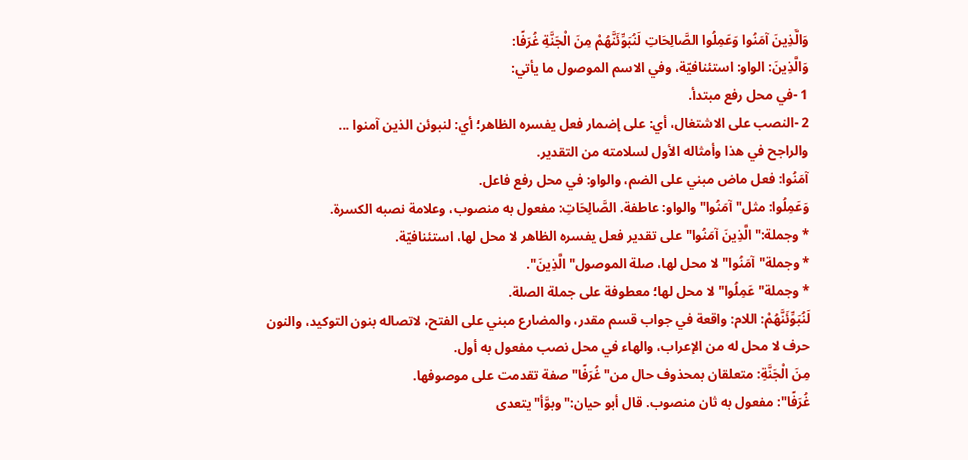وَالَّذِينَ آمَنُوا وَعَمِلُوا الصَّالِحَاتِ لَنُبَوِّئَنَّهُمْ مِنَ الْجَنَّةِ غُرَفًا:
وَالَّذِينَ: الواو: استئنافيّة، وفي الاسم الموصول ما يأتي:
1 -في محل رفع مبتدأ.
2 -النصب على الاشتغال، أي: على إضمار فعل يفسره الظاهر؛ أي: لنبوئن الذين آمنوا ...
والراجح في هذا وأمثاله الأول لسلامته من التقدير.
آمَنُوا: فعل ماض مبني على الضم، والواو: في محل رفع فاعل.
وَعَمِلُوا: مثل"آمَنُوا"والواو: عاطفة. الصَّالِحَاتِ: مفعول به منصوب، وعلامة نصبه الكسرة.
* وجملة:"الَّذِينَ آمَنُوا"على تقدير فعل يفسره الظاهر لا محل لها، استئنافيّة.
* وجملة"آمَنُوا"لا محل لها، صلة الموصول"الَّذِينَ".
* وجملة"عَمِلُوا"لا محل لها؛ معطوفة على جملة الصلة.
لَنُبَوِّئَنَّهُمْ: اللام: واقعة في جواب قسم مقدر، والمضارع مبني على الفتح، لاتصاله بنون التوكيد، والنون حرف لا محل له من الإعراب، والهاء في محل نصب مفعول به أول.
مِنَ الْجَنَّةِ: متعلقان بمحذوف حال من"غُرَفًا"صفة تقدمت على موصوفها.
غُرَفًا": مفعول به ثان منصوب. قال أبو حيان:"وبوَّأ"يتعدى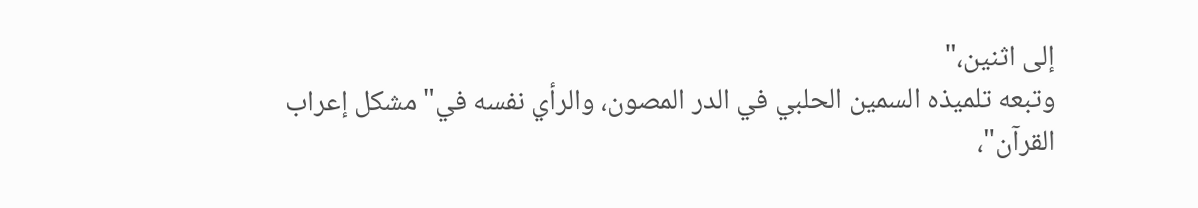إلى اثنين،"
وتبعه تلميذه السمين الحلبي في الدر المصون، والرأي نفسه في"مشكل إعراب القرآن"،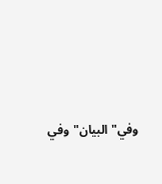وفي"البيان"وفي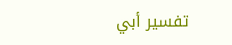تفسير أبي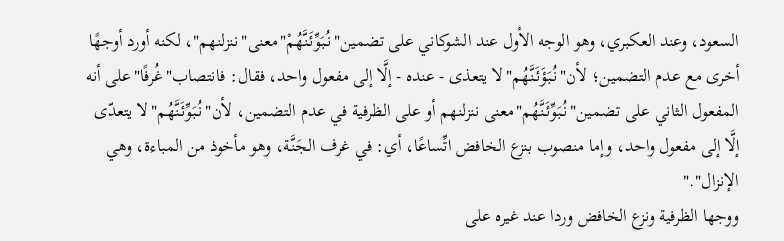السعود، وعند العكبري، وهو الوجه الأول عند الشوكاني على تضمين"نُبَوِّئَنَّهُمْ"معنى"ننزلنهم"، لكنه أورد أوجهًا أخرى مع عدم التضمين؛ لأن"نُبَؤَئَنَّهُم"لا يتعذى - عنده - إلَّا إلى مفعول واحد، فقال: فانتصاب"غُرفًا"على أنه المفعول الثاني على تضمين"نُبَوِّئَنَّهُم"معنى ننزلنهم أو على الظرفية في عدم التضمين، لأن"نُبَوِّئَنَّهُم"لا يتعدّى إلَّا إلى مفعول واحد، وإما منصوب بنزع الخافض اتِّساعًا، أي: في غرف الجَنَّة، وهو مأخوذ من المباءة، وهي الإنزال"."
ووجها الظرفية ونزع الخافض وردا عند غيره على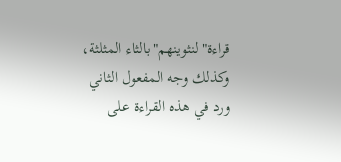قراءة"لنثوينهم"بالثاء المثلثة، وكذلك وجه المفعول الثاني ورد في هذه القراءة على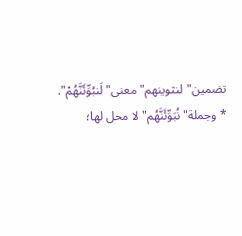تضمين"لنثوينهم"معنى"لَنبُوِّئَنَّهُمْ".
* وجملة"نُبَوِّئَنَّهُم"لا محل لها؛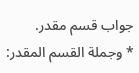جواب قسم مقدر.
* وجملة القسم المقدر: